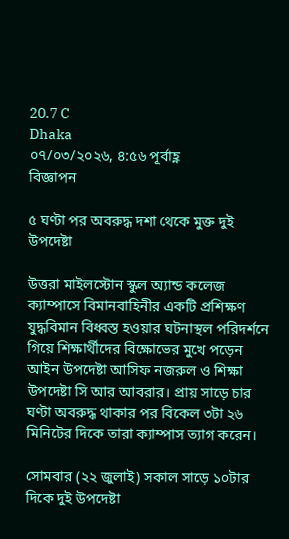20.7 C
Dhaka
০৭/০৩/২০২৬, ৪:৫৬ পূর্বাহ্ণ
বিজ্ঞাপন

৫ ঘণ্টা পর অবরুদ্ধ দশা থেকে মুক্ত দুই উপদেষ্টা

উত্তরা মাইলস্টোন স্কুল অ্যান্ড কলেজ ক্যাম্পাসে বিমানবাহিনীর একটি প্রশিক্ষণ যুদ্ধবিমান বিধ্বস্ত হওয়ার ঘটনাস্থল পরিদর্শনে গিয়ে শিক্ষার্থীদের বিক্ষোভের মুখে পড়েন আইন উপদেষ্টা আসিফ নজরুল ও শিক্ষা উপদেষ্টা সি আর আবরার। প্রায় সাড়ে চার ঘণ্টা অবরুদ্ধ থাকার পর বিকেল ৩টা ২৬ মিনিটের দিকে তারা ক্যাম্পাস ত্যাগ করেন।

সোমবার (২২ জুলাই) সকাল সাড়ে ১০টার দিকে দুই উপদেষ্টা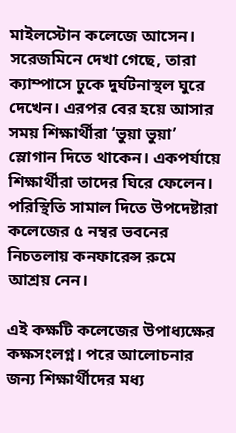মাইলস্টোন কলেজে আসেন। সরেজমিনে দেখা গেছে, তারা ক্যাম্পাসে ঢুকে দুর্ঘটনাস্থল ঘুরে দেখেন। এরপর বের হয়ে আসার সময় শিক্ষার্থীরা ‘ভুয়া ভুয়া’ স্লোগান দিতে থাকেন। একপর্যায়ে শিক্ষার্থীরা তাদের ঘিরে ফেলেন। পরিস্থিতি সামাল দিতে উপদেষ্টারা কলেজের ৫ নম্বর ভবনের নিচতলায় কনফারেন্স রুমে আশ্রয় নেন।

এই কক্ষটি কলেজের উপাধ্যক্ষের কক্ষসংলগ্ন। পরে আলোচনার জন্য শিক্ষার্থীদের মধ্য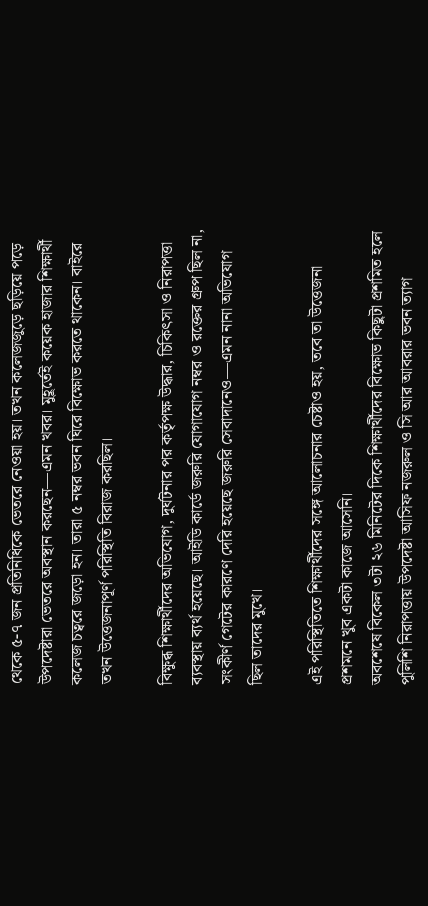থেকে ৫-৭ জন প্রতিনিধিকে ভেতরে নেওয়া হয়। তখন কলেজজুড়ে ছড়িয়ে পড়ে উপদেষ্টারা ভেতরে অবস্থান করছেন—এমন খবর। মুহূর্তেই কয়েক হাজার শিক্ষার্থী কলেজ চত্বরে জড়ো হন। তারা ৫ নম্বর ভবন ঘিরে বিক্ষোভ করতে থাকেন। বাইরে তখন উত্তেজনাপূর্ণ পরিস্থিতি বিরাজ করছিল।

বিক্ষুব্ধ শিক্ষার্থীদের অভিযোগ, দুর্ঘটনার পর কর্তৃপক্ষ উদ্ধার, চিকিৎসা ও নিরাপত্তা ব্যবস্থায় ব্যর্থ হয়েছে। আইডি কার্ডে জরুরি যোগাযোগ নম্বর ও রক্তের গ্রুপ ছিল না, সংকীর্ণ গেটের কারণে দেরি হয়েছে জরুরি সেবাদানেও—এমন নানা অভিযোগ ছিল তাদের মুখে।

এই পরিস্থিতিতে শিক্ষার্থীদের সঙ্গে আলোচনার চেষ্টাও হয়, তবে তা উত্তেজনা প্রশমনে খুব একটা কাজে আসেনি।
অবশেষে বিকেল ৩টা ২৬ মিনিটের দিকে শিক্ষার্থীদের বিক্ষোভ কিছুটা প্রশমিত হলে পুলিশি নিরাপত্তায় উপদেষ্টা আসিফ নজরুল ও সি আর আবরার ভবন ত্যাগ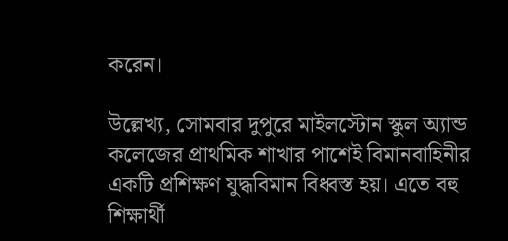করেন।

উল্লেখ্য, সোমবার দুপুরে মাইলস্টোন স্কুল অ্যান্ড কলেজের প্রাথমিক শাখার পাশেই বিমানবাহিনীর একটি প্রশিক্ষণ যুদ্ধবিমান বিধ্বস্ত হয়। এতে বহু শিক্ষার্থী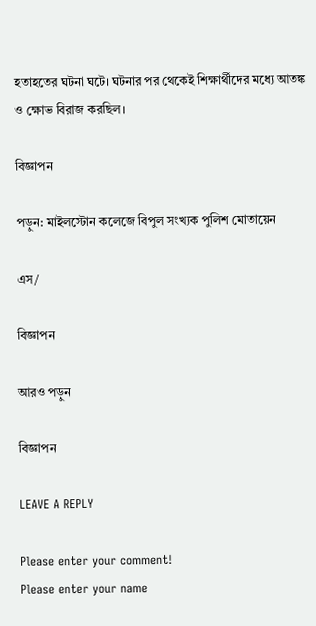হতাহতের ঘটনা ঘটে। ঘটনার পর থেকেই শিক্ষার্থীদের মধ্যে আতঙ্ক ও ক্ষোভ বিরাজ করছিল।

বিজ্ঞাপন

পড়ুন: মাইলস্টোন কলেজে বিপুল সংখ্যক পুলিশ মোতায়েন

এস/

বিজ্ঞাপন

আরও পড়ুন

বিজ্ঞাপন

LEAVE A REPLY

Please enter your comment!
Please enter your name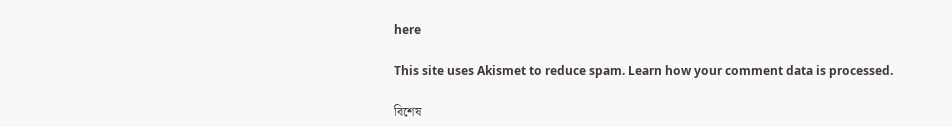here

This site uses Akismet to reduce spam. Learn how your comment data is processed.

বিশেষ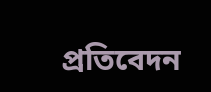প্রতিবেদন